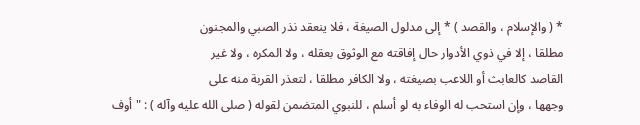* ( والإسلام ، والقصد ) * إلى مدلول الصيغة ، فلا ينعقد نذر الصبي والمجنون
مطلقا ، إلا في ذوي الأدوار حال إفاقته مع الوثوق بعقله ، ولا المكره ، ولا غير
القاصد كالعابث أو اللاعب بصيغته ، ولا الكافر مطلقا ، لتعذر القربة منه على
وجهها ، وإن استحب له الوفاء به لو أسلم ، للنبوي المتضمن لقوله ( صلى الله عليه وآله ) : " أوف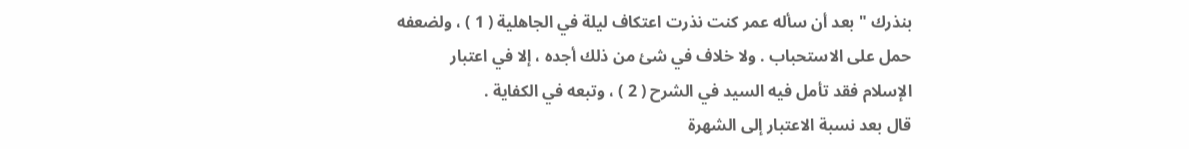بنذرك " بعد أن سأله عمر كنت نذرت اعتكاف ليلة في الجاهلية ( 1 ) ، ولضعفه
حمل على الاستحباب . ولا خلاف في شئ من ذلك أجده ، إلا في اعتبار
الإسلام فقد تأمل فيه السيد في الشرح ( 2 ) ، وتبعه في الكفاية .
قال بعد نسبة الاعتبار إلى الشهرة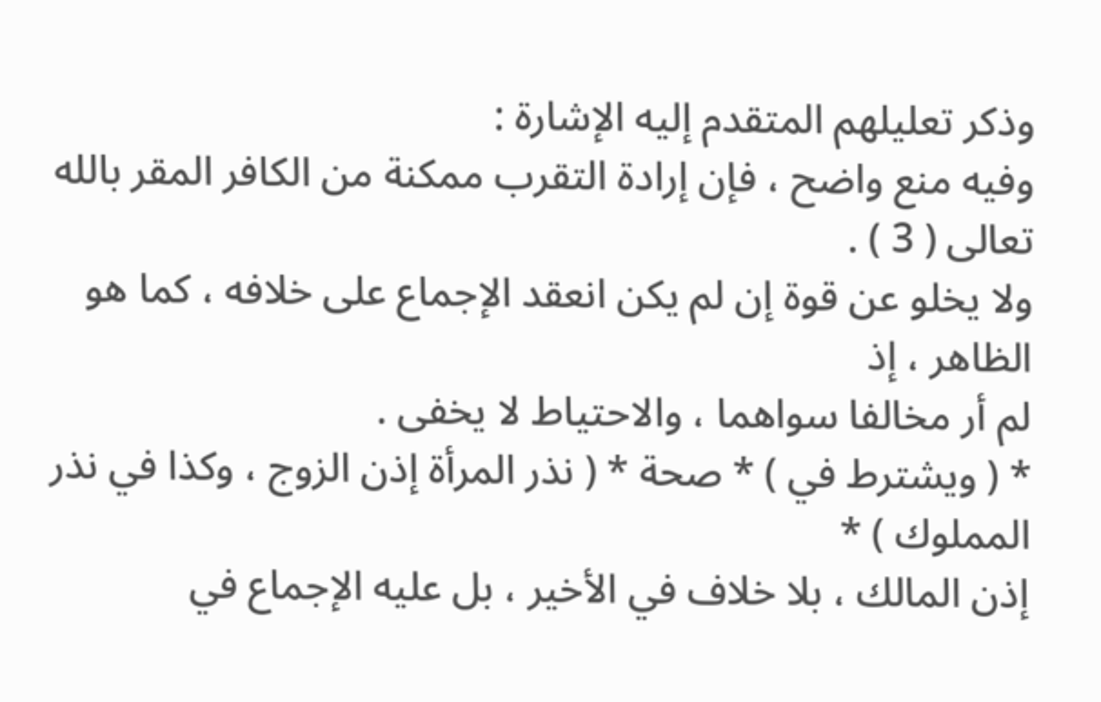وذكر تعليلهم المتقدم إليه الإشارة :
وفيه منع واضح ، فإن إرادة التقرب ممكنة من الكافر المقر بالله تعالى ( 3 ) .
ولا يخلو عن قوة إن لم يكن انعقد الإجماع على خلافه ، كما هو الظاهر ، إذ
لم أر مخالفا سواهما ، والاحتياط لا يخفى .
* ( ويشترط في ) * صحة * ( نذر المرأة إذن الزوج ، وكذا في نذر المملوك ) *
إذن المالك ، بلا خلاف في الأخير ، بل عليه الإجماع في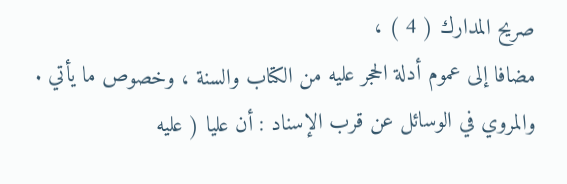صريح المدارك ( 4 ) ،
مضافا إلى عموم أدلة الحجر عليه من الكتاب والسنة ، وخصوص ما يأتي .
والمروي في الوسائل عن قرب الإسناد : أن عليا ( عليه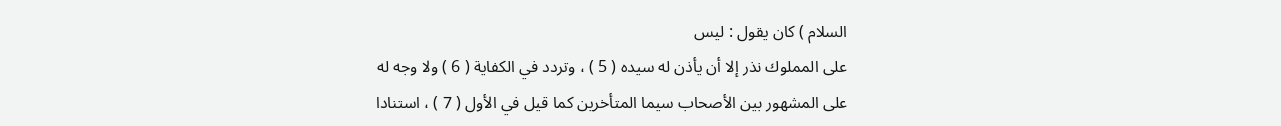السلام ) كان يقول : ليس
على المملوك نذر إلا أن يأذن له سيده ( 5 ) ، وتردد في الكفاية ( 6 ) ولا وجه له
على المشهور بين الأصحاب سيما المتأخرين كما قيل في الأول ( 7 ) ، استنادا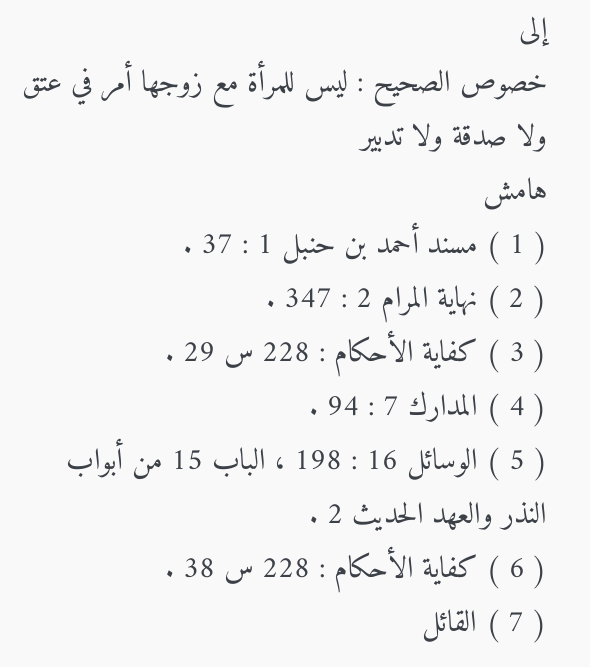إلى
خصوص الصحيح : ليس للمرأة مع زوجها أمر في عتق ولا صدقة ولا تدبير
هامش
( 1 ) مسند أحمد بن حنبل 1 : 37 .
( 2 ) نهاية المرام 2 : 347 .
( 3 ) كفاية الأحكام : 228 س 29 .
( 4 ) المدارك 7 : 94 .
( 5 ) الوسائل 16 : 198 ، الباب 15 من أبواب النذر والعهد الحديث 2 .
( 6 ) كفاية الأحكام : 228 س 38 .
( 7 ) القائل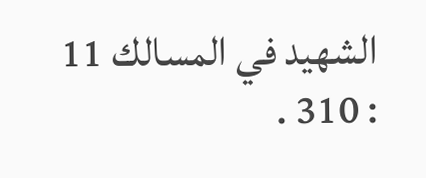الشهيد في المسالك 11 : 310 .